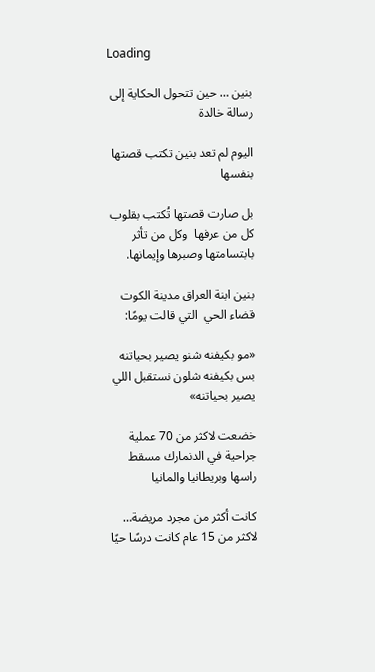Loading

بنين … حين تتحول الحكاية إلى رسالة خالدة

اليوم لم تعد بنين تكتب قصتها بنفسها

بل صارت قصتها تُكتب بقلوب كل من عرفها  وكل من تأثر بابتسامتها وصبرها وإيمانها.

بنين ابنة العراق مدينة الكوت قضاء الحي  التي قالت يومًا:

«مو بكيفنه شنو يصير بحياتنه بس بكيفنه شلون نستقبل اللي يصير بحياتنه»

خضعت لاكثر من 70 عملية جراحية في الدنمارك مسقط راسها وبريطانيا والمانيا

كانت أكثر من مجرد مريضة… لاكثر من 15 عام كانت درسًا حيًا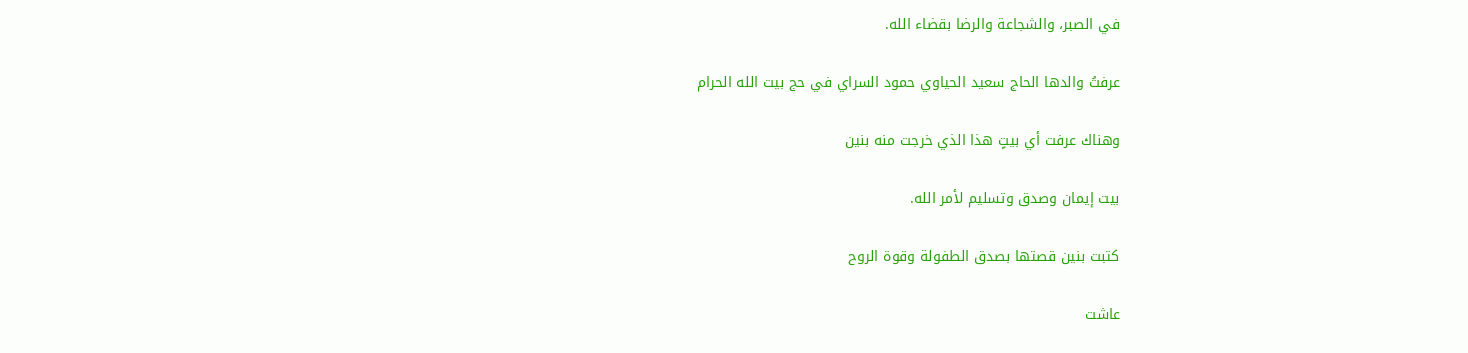في الصبر، والشجاعة والرضا بقضاء الله.

عرفتُ والدها الحاج سعيد الحياوي حمود السراي في حج بيت الله الحرام

وهناك عرفت أي بيتٍ هذا الذي خرجت منه بنين

بيت إيمان وصدق وتسليم لأمر الله.

كتبت بنين قصتها بصدق الطفولة وقوة الروح

عاشت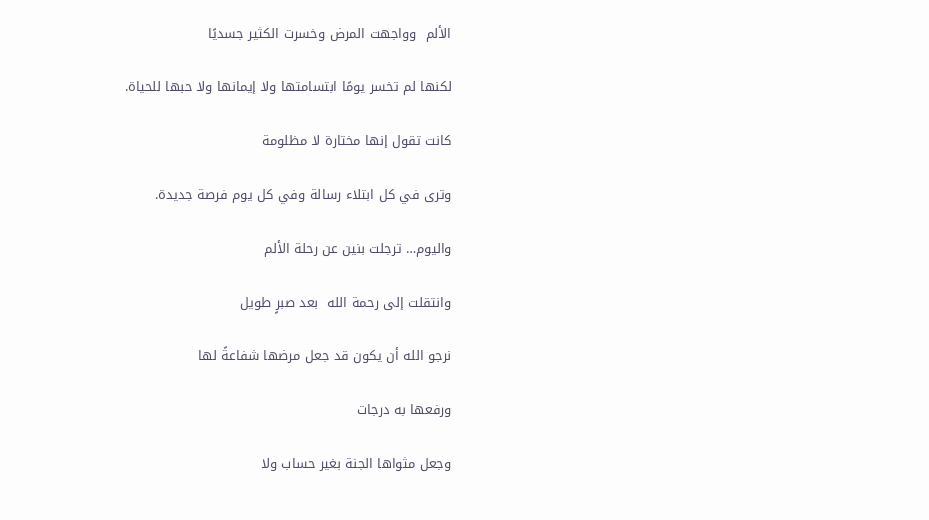الألم  وواجهت المرض وخسرت الكثير جسديًا

لكنها لم تخسر يومًا ابتسامتها ولا إيمانها ولا حبها للحياة.

كانت تقول إنها مختارة لا مظلومة

وترى في كل ابتلاء رسالة وفي كل يوم فرصة جديدة.

واليوم… ترجلت بنين عن رحلة الألم

وانتقلت إلى رحمة الله  بعد صبرٍ طويل

نرجو الله أن يكون قد جعل مرضها شفاعةً لها

ورفعها به درجات

وجعل مثواها الجنة بغير حساب ولا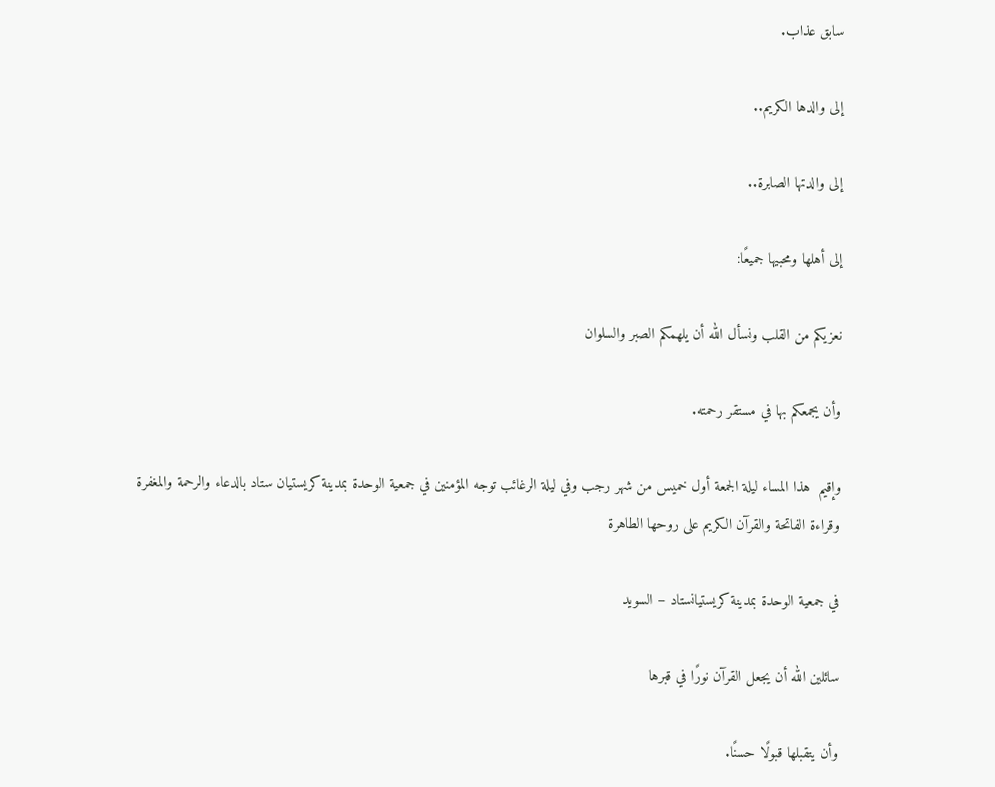سابق عذاب.

إلى والدها الكريم..

إلى والدتها الصابرة..

إلى أهلها ومحبيها جميعًا:

نعزيكم من القلب ونسأل الله أن يلهمكم الصبر والسلوان

وأن يجمعكم بها في مستقر رحمته.

وإقيم  هذا المساء ليلة الجمعة أول خميس من شهر رجب وفي ليلة الرغائب توجه المؤمنين في جمعية الوحدة بمدينة كريستيان ستاد بالدعاء والرحمة والمغفرة وقراءة الفاتحة والقرآن الكريم على روحها الطاهرة

في جمعية الوحدة بمدينة كريستيانستاد – السويد

سائلين الله أن يجعل القرآن نورًا في قبرها

وأن يتقبلها قبولًا حسنًا.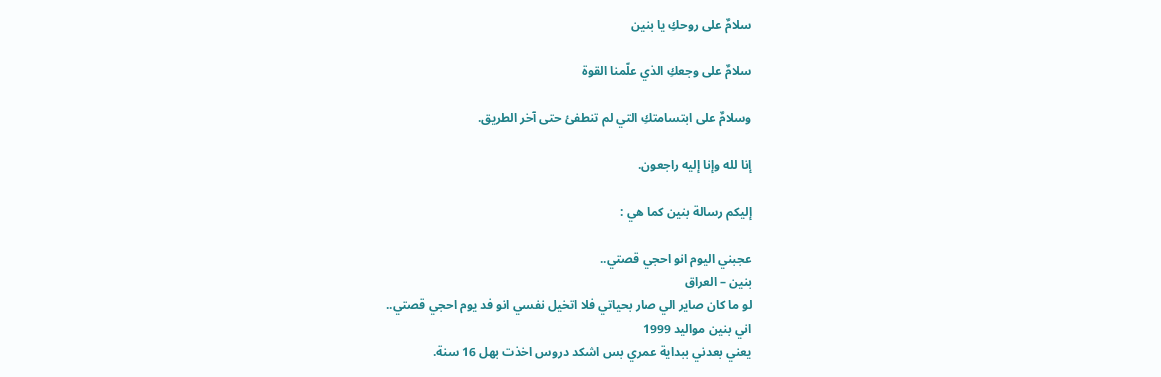سلامٌ على روحكِ يا بنين

سلامٌ على وجعكِ الذي علّمنا القوة

وسلامٌ على ابتسامتكِ التي لم تنطفئ حتى آخر الطريق.

إنا لله وإنا إليه راجعون.

إليكم رسالة بنين كما هي :

عجبني اليوم انو احجي قصتي..
بنين – العراق
لو ما كان صاير الي صار بحياتي فلا اتخيل نفسي انو فد يوم احجي قصتي..
اني بنين مواليد 1999
يعني بعدني ببداية عمري بس اشكد دروس اخذت بهل 16 سنة.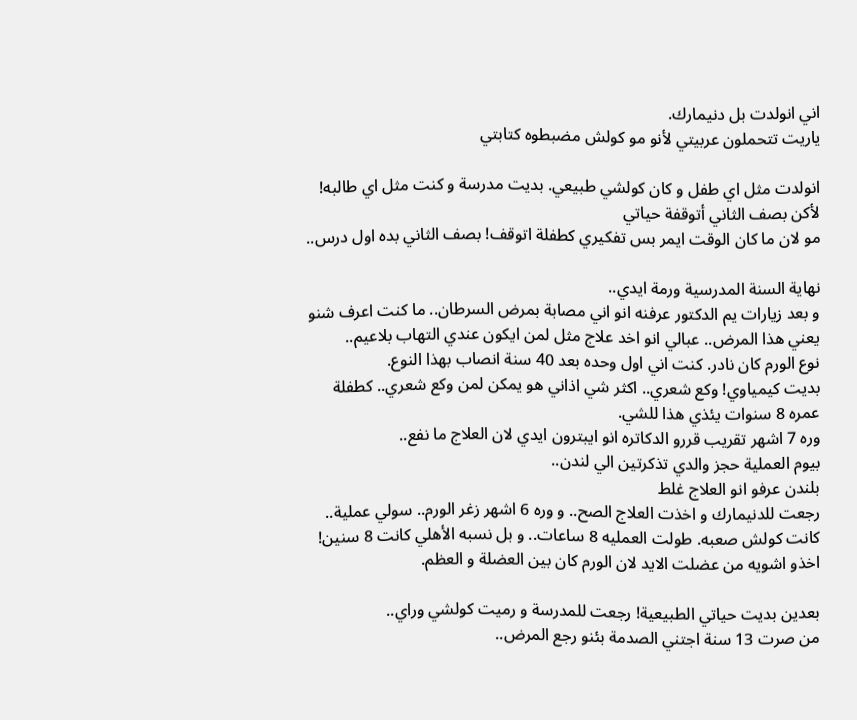اني انولدت بل دنيمارك.
ياريت تتحملون عربيتي لأنو مو كولش مضبطوه كتابتي

انولدت مثل اي طفل و كان كولشي طبيعي. بديت مدرسة و كنت مثل اي طالبه!
لأكن بصف الثاني أتوقفة حياتي
مو لان ما كان الوقت ايمر بس تفكيري كطفلة اتوقف! بصف الثاني بده اول درس..

نهاية السنة المدرسية ورمة ايدي..
و بعد زيارات يم الدكتور عرفنه انو اني مصابة بمرض السرطان.. ما كنت اعرف شنو يعني هذا المرض.. عبالي انو اخد علاج مثل لمن ايكون عندي التهاب بلاعيم..
نوع الورم كان نادر. كنت اني اول وحده بعد 40 سنة انصاب بهذا النوع.
بديت كيمياوي! وكع شعري.. اكثر شي اذاني هو يمكن لمن وكع شعري.. كطفلة عمره 8 سنوات يئذي هذا للشي.
وره 7 اشهر تقريب قررو الدكاتره انو ايبترون ايدي لان العلاج ما نفع..
بيوم العملية حجز والدي تذكرتين الي لندن..
بلندن عرفو انو العلاج غلط
رجعت للدنيمارك و اخذت العلاج الصح.. و وره 6 اشهر زغر الورم.. سولي عملية.. كانت كولش صعبه. طولت العمليه 8 ساعات.. و بل نسبه الأهلي كانت 8 سنين!
اخذو اشويه من عضلت الايد لان الورم كان بين العضلة و العظم.

بعدين بديت حياتي الطبيعية! رجعت للمدرسة و رميت كولشي وراي..
من صرت 13 سنة اجتني الصدمة بئنو رجع المرض..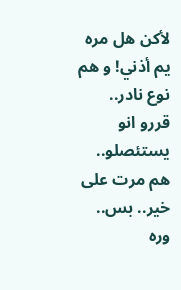لأكن هل مره يم أذني! و هم نوع نادر.. قررو انو يستئصلو..
هم مرت على خير.. بس..
وره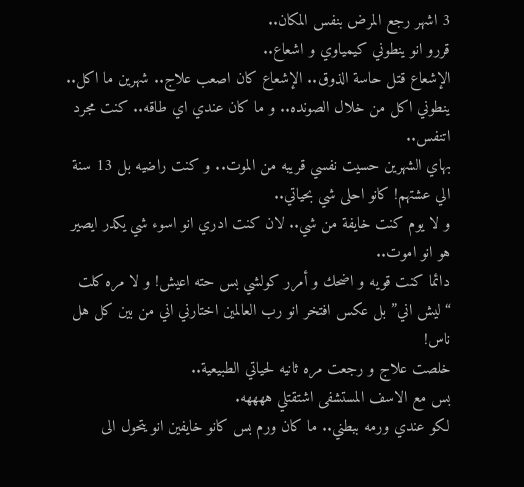3 اشهر رجع المرض بنفس المكان..
قررو انو ينطوني كيمياوي و اشعاع..
الإشعاع قتل حاسة الذوق.. الإشعاع كان اصعب علاج.. شهرين ما اكل.. ينطوني اكل من خلال الصونده.. و ما كان عندي اي طاقه.. كنت مجرد اتنفس..
بهاي الشهرين حسيت نفسي قريبه من الموت.. و كنت راضيه بل 13 سنة الي عشتهم! كانو احلى شي بحياتي..
و لا يوم كنت خايفة من شي.. لان كنت ادري انو اسوء شي يكدر ايصير هو انو اموت..
دائما كنت قويه و اضحك و أمرر كولشي بس حته اعيش! و لا مره كلت “ليش اني” بل عكس افتخر انو رب العالمين اختارني اني من بين كل هل ناس!
خلصت علاج و رجعت مره ثانيه لحياتي الطبيعية..
بس مع الاسف المستشفى اشتقتلي ههههه.
لكو عندي ورمه ببطني.. ما كان ورم بس كانو خايفين انو يتحول الى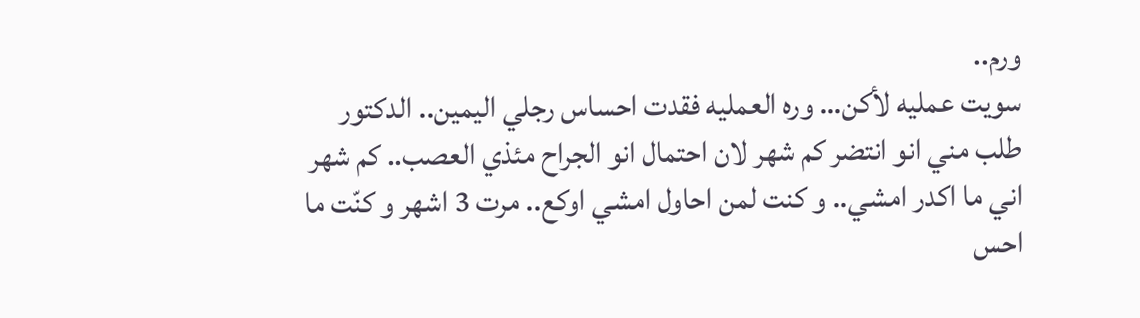ورم..
سويت عمليه لأكن… وره العمليه فقدت احساس رجلي اليمين.. الدكتور طلب مني انو انتضر كم شهر لان احتمال انو الجراح مئذي العصب.. كم شهر اني ما اكدر امشي.. و كنت لمن احاول امشي اوكع.. مرت 3 اشهر و كنّت ما احس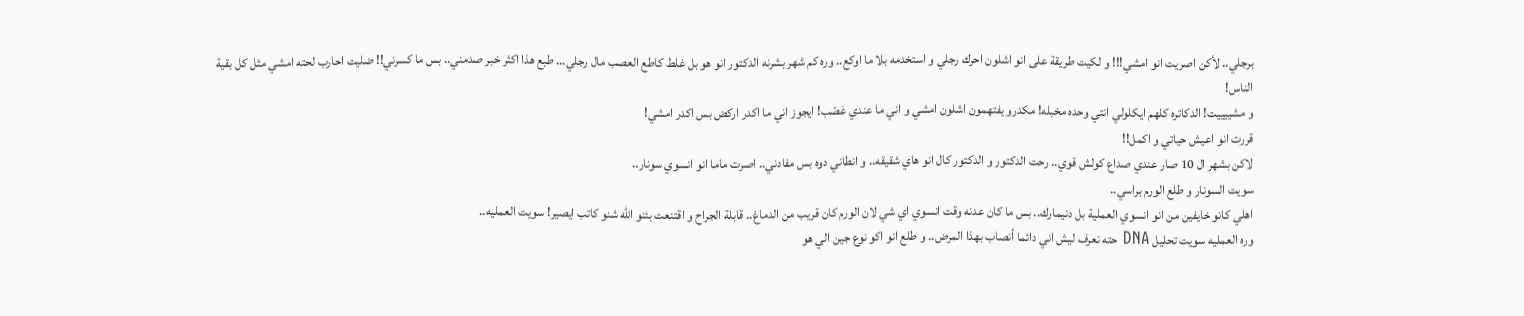برجلي.. لأكن اصريت انو امشي!!! و لكيت طريقة على انو اشلون احرك رجلي و استخدمه بلا ما اوكع.. وره كم شهر بشرنه الدكتور انو هو بل غلط كاطع العصب مال رجلي… طبع هذا اكثر خبر صدمني.. بس ما كسرني!! ضليت احارب لحته امشي مثل كل بقية الناس!
و مشييييت! الدكاتره كلهم ايكلولي انتي وحده مخبله! مكدرو يفتهمون اشلون امشي و اني ما عندي عَصّب! ايجوز اني ما اكدر اركض بس اكدر امشي!
قررت انو اعيش حياتي و اكمل!!
لاكن بشهر ال 10 صار عندي صداع كولش قوي.. رحت الدكتور و الدكتور كال انو هاي شقيقه.. و انطاني دوه بس مفادني.. اصرت ماما انو انسوي سونار..
سويت السونار و طلع الورم براسي..
اهلي كانو خايفين من انو انسوي العملية بل دنيمارك.. بس ما كان عدنه وقت انسوي اي شي لان الورم كان قريب من الدماغ.. قابلة الجراح و اقتنعت بئنو الله شنو كاتب ايصير! سويت العمليه..
وره العمليه سويت تحليل DNA حته نعرف ليش اني دائما أنصاب بهذا المرض.. و طلع انو اكو نوع جين الي هو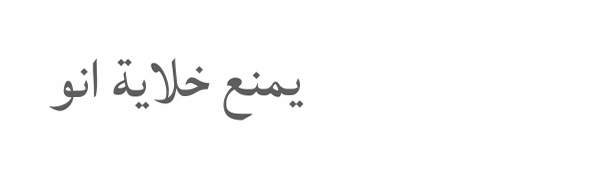يمنع خلاية انو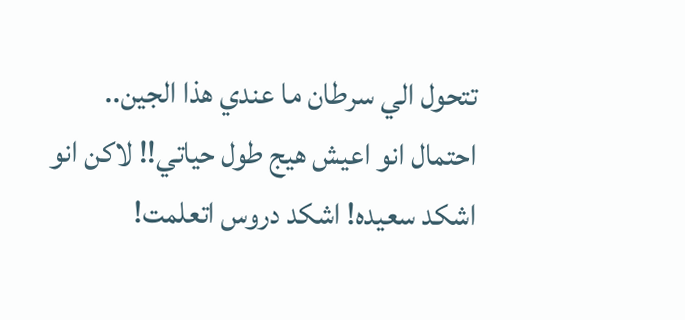تتحول الي سرطان ما عندي هذا الجين..
احتمال انو اعيش هيج طول حياتي!! لاكن انو اشكد سعيده! اشكد دروس اتعلمت!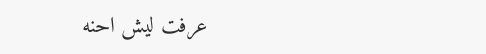عرفت ليش احنه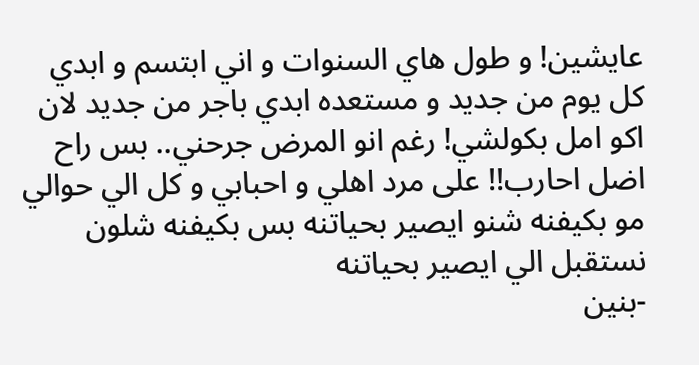عايشين! و طول هاي السنوات و اني ابتسم و ابدي كل يوم من جديد و مستعده ابدي باجر من جديد لان اكو امل بكولشي! رغم انو المرض جرحني.. بس راح اضل احارب!! على مرد اهلي و احبابي و كل الي حوالي
مو بكيفنه شنو ايصير بحياتنه بس بكيفنه شلون نستقبل الي ايصير بحياتنه
-بنين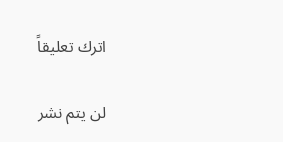اترك تعليقاً

لن يتم نشر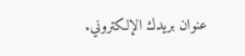عنوان بريدك الإلكتروني.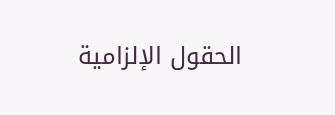الحقول الإلزامية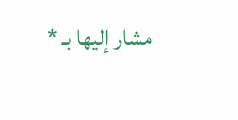مشار إليها بـ *